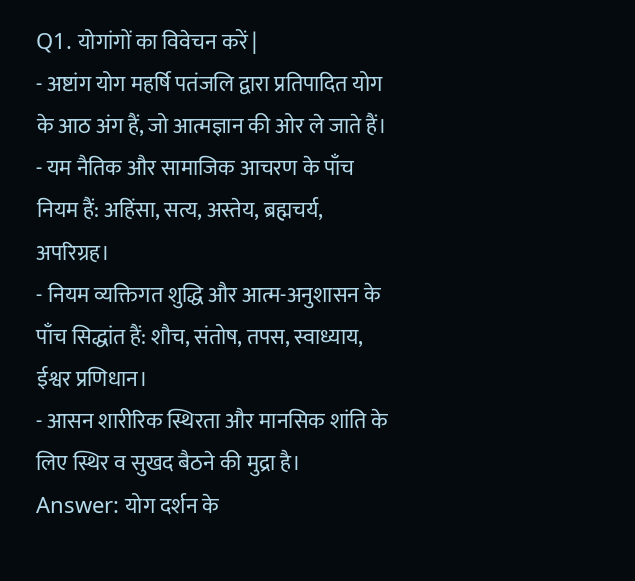Q1. योगांगों का विवेचन करें |
- अष्टांग योग महर्षि पतंजलि द्वारा प्रतिपादित योग के आठ अंग हैं, जो आत्मज्ञान की ओर ले जाते हैं।
- यम नैतिक और सामाजिक आचरण के पाँच नियम हैं: अहिंसा, सत्य, अस्तेय, ब्रह्मचर्य, अपरिग्रह।
- नियम व्यक्तिगत शुद्धि और आत्म-अनुशासन के पाँच सिद्धांत हैं: शौच, संतोष, तपस, स्वाध्याय, ईश्वर प्रणिधान।
- आसन शारीरिक स्थिरता और मानसिक शांति के लिए स्थिर व सुखद बैठने की मुद्रा है।
Answer: योग दर्शन के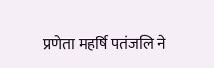प्रणेता महर्षि पतंजलि ने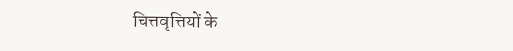चित्तवृत्तियों के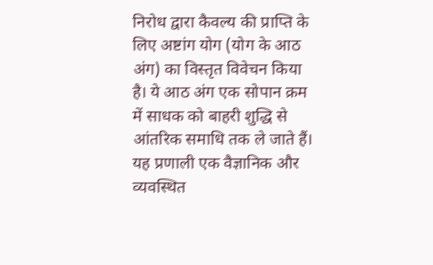निरोध द्वारा कैवल्य की प्राप्ति के लिए अष्टांग योग (योग के आठ अंग) का विस्तृत विवेचन किया है। ये आठ अंग एक सोपान क्रम में साधक को बाहरी शुद्धि से आंतरिक समाधि तक ले जाते हैं। यह प्रणाली एक वैज्ञानिक और व्यवस्थित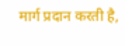मार्ग प्रदान करती है,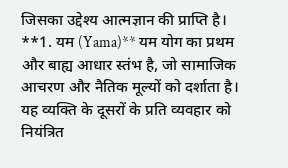जिसका उद्देश्य आत्मज्ञान की प्राप्ति है। **1. यम (Yama)** यम योग का प्रथम और बाह्य आधार स्तंभ है, जो सामाजिक आचरण और नैतिक मूल्यों को दर्शाता है। यह व्यक्ति के दूसरों के प्रति व्यवहार को नियंत्रित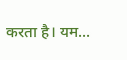करता है। यम...